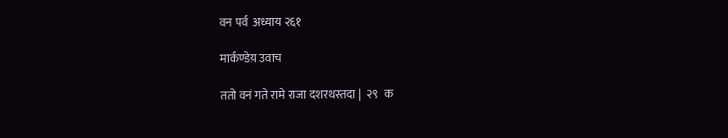वन पर्व  अध्याय २६१

मार्कण्डेय़ उवाच

ततो वनं गते रामे राजा दशरथस्तदा |  २९   क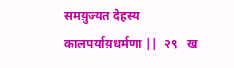समय़ुज्यत देहस्य कालपर्याय़धर्मणा ||  २९   ख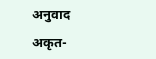अनुवाद

अकृत-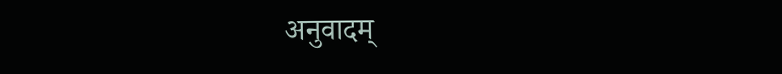अनुवादम्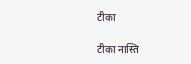टीका

टीका नास्ति